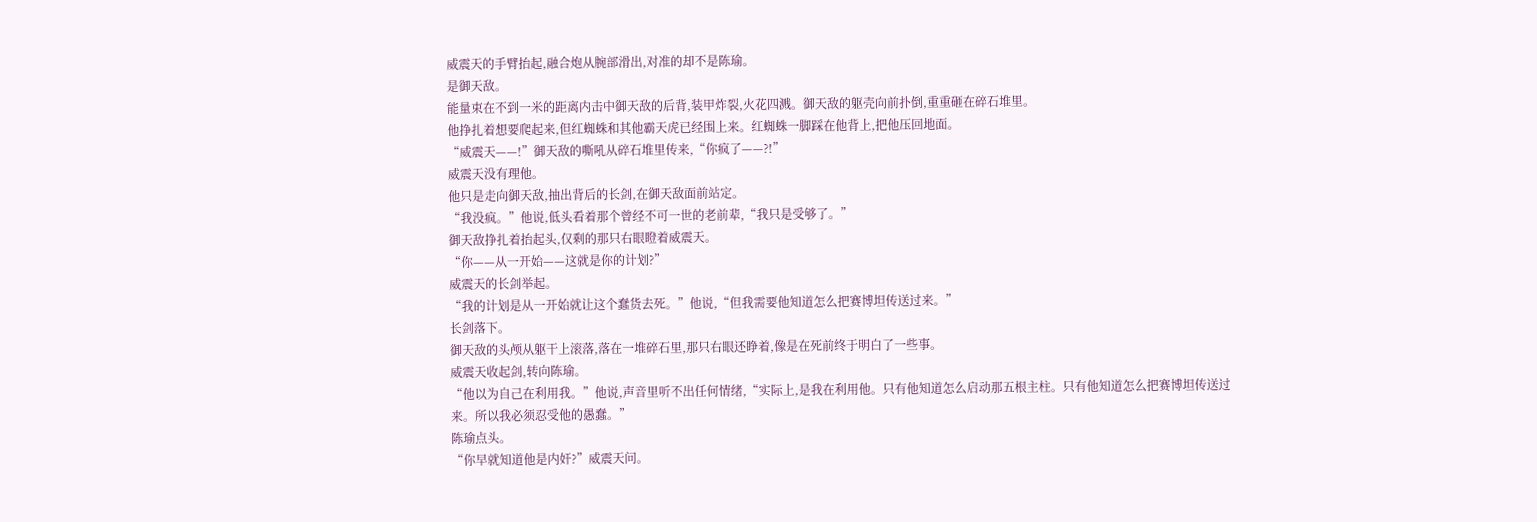威震天的手臂抬起,融合炮从腕部滑出,对准的却不是陈瑜。
是御天敌。
能量束在不到一米的距离内击中御天敌的后背,装甲炸裂,火花四溅。御天敌的躯壳向前扑倒,重重砸在碎石堆里。
他挣扎着想要爬起来,但红蜘蛛和其他霸天虎已经围上来。红蜘蛛一脚踩在他背上,把他压回地面。
“威震天——!”御天敌的嘶吼从碎石堆里传来,“你疯了——?!”
威震天没有理他。
他只是走向御天敌,抽出背后的长剑,在御天敌面前站定。
“我没疯。”他说,低头看着那个曾经不可一世的老前辈,“我只是受够了。”
御天敌挣扎着抬起头,仅剩的那只右眼瞪着威震天。
“你——从一开始——这就是你的计划?”
威震天的长剑举起。
“我的计划是从一开始就让这个蠢货去死。”他说,“但我需要他知道怎么把赛博坦传送过来。”
长剑落下。
御天敌的头颅从躯干上滚落,落在一堆碎石里,那只右眼还睁着,像是在死前终于明白了一些事。
威震天收起剑,转向陈瑜。
“他以为自己在利用我。”他说,声音里听不出任何情绪,“实际上,是我在利用他。只有他知道怎么启动那五根主柱。只有他知道怎么把赛博坦传送过来。所以我必须忍受他的愚蠢。”
陈瑜点头。
“你早就知道他是内奸?”威震天问。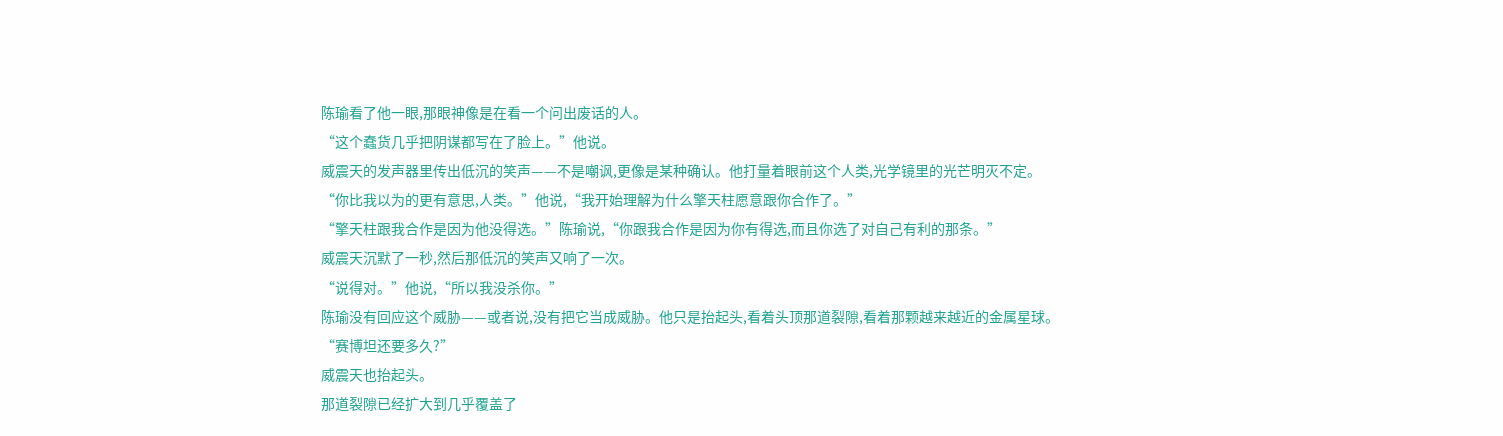陈瑜看了他一眼,那眼神像是在看一个问出废话的人。
“这个蠢货几乎把阴谋都写在了脸上。”他说。
威震天的发声器里传出低沉的笑声——不是嘲讽,更像是某种确认。他打量着眼前这个人类,光学镜里的光芒明灭不定。
“你比我以为的更有意思,人类。”他说,“我开始理解为什么擎天柱愿意跟你合作了。”
“擎天柱跟我合作是因为他没得选。”陈瑜说,“你跟我合作是因为你有得选,而且你选了对自己有利的那条。”
威震天沉默了一秒,然后那低沉的笑声又响了一次。
“说得对。”他说,“所以我没杀你。”
陈瑜没有回应这个威胁——或者说,没有把它当成威胁。他只是抬起头,看着头顶那道裂隙,看着那颗越来越近的金属星球。
“赛博坦还要多久?”
威震天也抬起头。
那道裂隙已经扩大到几乎覆盖了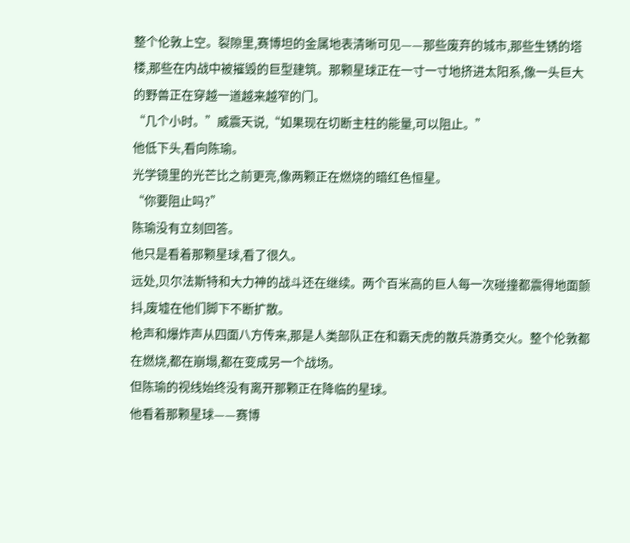整个伦敦上空。裂隙里,赛博坦的金属地表清晰可见——那些废弃的城市,那些生锈的塔楼,那些在内战中被摧毁的巨型建筑。那颗星球正在一寸一寸地挤进太阳系,像一头巨大的野兽正在穿越一道越来越窄的门。
“几个小时。”威震天说,“如果现在切断主柱的能量,可以阻止。”
他低下头,看向陈瑜。
光学镜里的光芒比之前更亮,像两颗正在燃烧的暗红色恒星。
“你要阻止吗?”
陈瑜没有立刻回答。
他只是看着那颗星球,看了很久。
远处,贝尔法斯特和大力神的战斗还在继续。两个百米高的巨人每一次碰撞都震得地面颤抖,废墟在他们脚下不断扩散。
枪声和爆炸声从四面八方传来,那是人类部队正在和霸天虎的散兵游勇交火。整个伦敦都在燃烧,都在崩塌,都在变成另一个战场。
但陈瑜的视线始终没有离开那颗正在降临的星球。
他看着那颗星球——赛博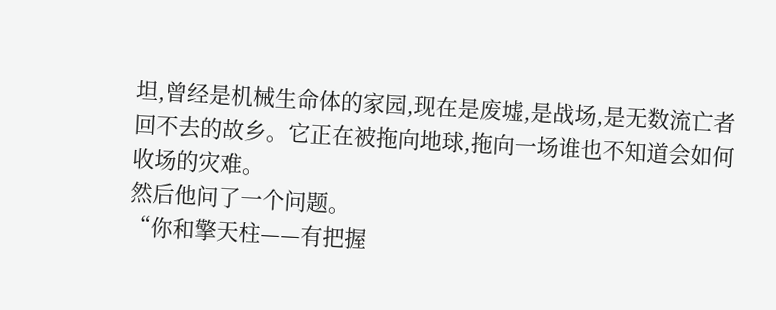坦,曾经是机械生命体的家园,现在是废墟,是战场,是无数流亡者回不去的故乡。它正在被拖向地球,拖向一场谁也不知道会如何收场的灾难。
然后他问了一个问题。
“你和擎天柱——有把握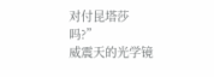对付昆塔莎吗?”
威震天的光学镜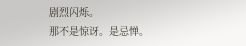剧烈闪烁。
那不是惊讶。是忌惮。